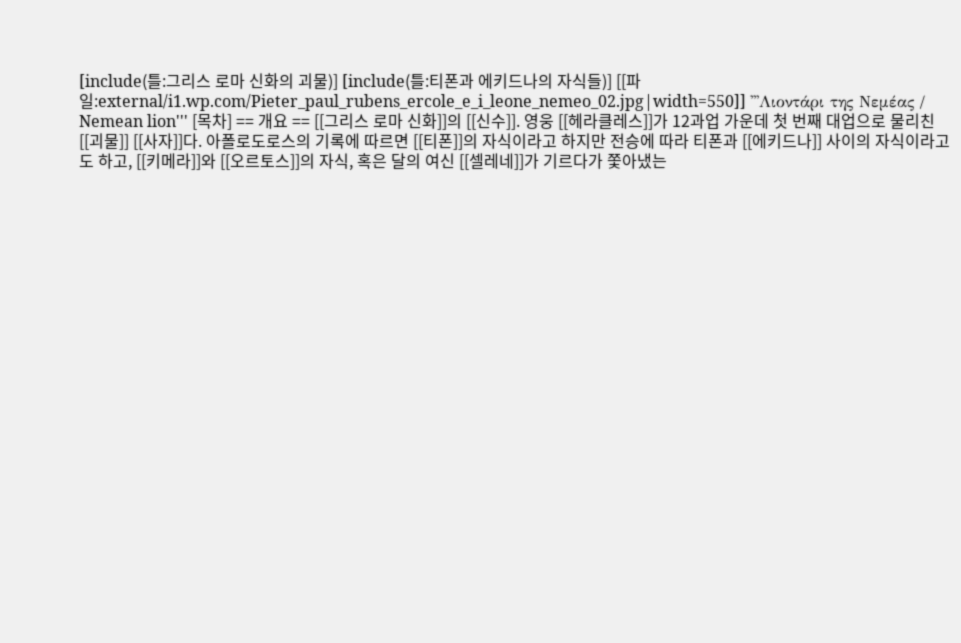[include(틀:그리스 로마 신화의 괴물)] [include(틀:티폰과 에키드나의 자식들)] [[파일:external/i1.wp.com/Pieter_paul_rubens_ercole_e_i_leone_nemeo_02.jpg|width=550]] '''Λιοντάρι της Νεμέας / Nemean lion''' [목차] == 개요 == [[그리스 로마 신화]]의 [[신수]]. 영웅 [[헤라클레스]]가 12과업 가운데 첫 번째 대업으로 물리친 [[괴물]] [[사자]]다. 아폴로도로스의 기록에 따르면 [[티폰]]의 자식이라고 하지만 전승에 따라 티폰과 [[에키드나]] 사이의 자식이라고도 하고, [[키메라]]와 [[오르토스]]의 자식, 혹은 달의 여신 [[셀레네]]가 기르다가 쫓아냈는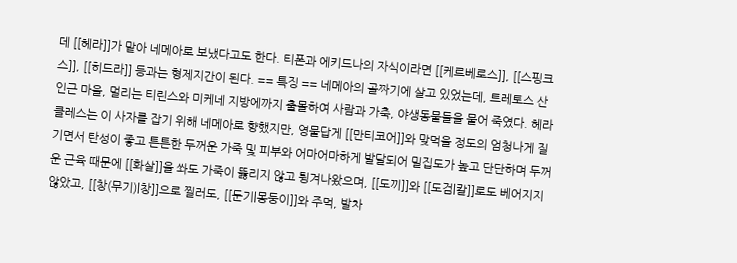데 [[헤라]]가 맡아 네메아로 보냈다고도 한다. 티폰과 에키드나의 자식이라면 [[케르베로스]], [[스핑크스]], [[히드라]] 등과는 형제지간이 된다. == 특징 == 네메아의 골짜기에 살고 있었는데, 트레토스 산 인근 마을, 멀리는 티린스와 미케네 지방에까지 출몰하여 사람과 가축, 야생동물들을 물어 죽였다. 헤라클레스는 이 사자를 잡기 위해 네메아로 향했지만, 영물답게 [[만티코어]]와 맞먹을 정도의 엄청나게 질기면서 탄성이 좋고 튼튼한 두꺼운 가죽 및 피부와 어마어마하게 발달되어 밀집도가 높고 단단하며 두꺼운 근육 때문에 [[화살]]을 쏴도 가죽이 뚫리지 않고 튕겨나왔으며, [[도끼]]와 [[도검|칼]]로도 베어지지 않았고, [[창(무기)|창]]으로 찔러도, [[둔기|몽둥이]]와 주먹, 발차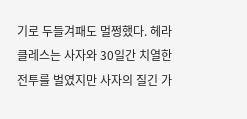기로 두들겨패도 멀쩡했다. 헤라클레스는 사자와 30일간 치열한 전투를 벌였지만 사자의 질긴 가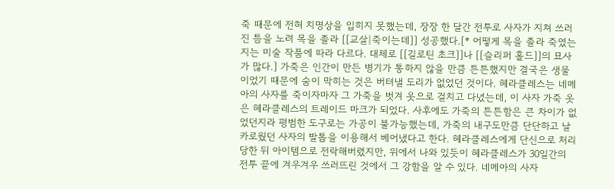죽 때문에 전혀 치명상을 입히지 못했는데, 장장 한 달간 전투로 사자가 지쳐 쓰러진 틈을 노려 목을 졸라 [[교살|죽이는데]] 성공했다.[* 어떻게 목을 졸라 죽였는지는 미술 작품에 따라 다르다. 대체로 [[길로틴 초크]]나 [[슬리퍼 홀드]]의 묘사가 많다.] 가죽은 인간이 만든 병기가 통하지 않을 만큼 튼튼했지만 결국은 생물이었기 때문에 숨이 막히는 것은 버텨낼 도리가 없었던 것이다. 헤라클레스는 네메아의 사자를 죽이자마자 그 가죽을 벗겨 옷으로 걸치고 다녔는데, 이 사자 가죽 옷은 헤라클레스의 트레이드 마크가 되었다. 사후에도 가죽의 튼튼함은 큰 차이가 없었던지라 평범한 도구로는 가공이 불가능했는데, 가죽의 내구도만큼 단단하고 날카로웠던 사자의 발톱을 이용해서 베어냈다고 한다. 헤라클레스에게 단신으로 처리당한 뒤 아이템으로 전락해버렸지만, 위에서 나와 있듯이 헤라클레스가 30일간의 전투 끝에 겨우겨우 쓰러뜨린 것에서 그 강함을 알 수 있다. 네메아의 사자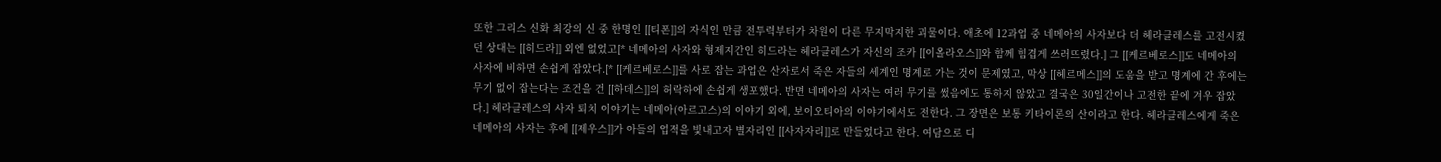또한 그리스 신화 최강의 신 중 한명인 [[티폰]]의 자식인 만큼 전투력부터가 차원이 다른 무지막지한 괴물이다. 애초에 12과업 중 네메아의 사자보다 더 헤라클레스를 고전시켰던 상대는 [[히드라]] 외엔 없었고[* 네메아의 사자와 형제지간인 히드라는 헤라클레스가 자신의 조카 [[이올라오스]]와 함께 힘겹게 쓰러뜨렸다.] 그 [[케르베로스]]도 네메아의 사자에 비하면 손쉽게 잡았다.[* [[케르베로스]]를 사로 잡는 과업은 산자로서 죽은 자들의 세계인 명계로 가는 것이 문제였고, 막상 [[헤르메스]]의 도움을 받고 명계에 간 후에는 무기 없이 잡는다는 조건을 건 [[하데스]]의 허락하에 손쉽게 생포했다. 반면 네메아의 사자는 여러 무기를 썼음에도 통하지 않았고 결국은 30일간이나 고전한 끝에 겨우 잡았다.] 헤라클레스의 사자 퇴치 이야기는 네메아(아르고스)의 이야기 외에, 보이오티아의 이야기에서도 전한다. 그 장면은 보통 키타이론의 산이라고 한다. 헤라클레스에게 죽은 네메아의 사자는 후에 [[제우스]]가 아들의 업적을 빛내고자 별자리인 [[사자자리]]로 만들었다고 한다. 여담으로 디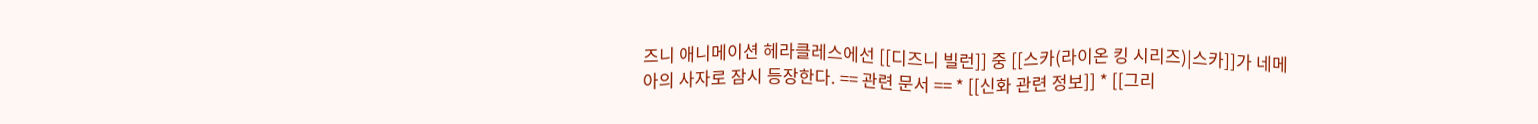즈니 애니메이션 헤라클레스에선 [[디즈니 빌런]] 중 [[스카(라이온 킹 시리즈)|스카]]가 네메아의 사자로 잠시 등장한다. == 관련 문서 == * [[신화 관련 정보]] * [[그리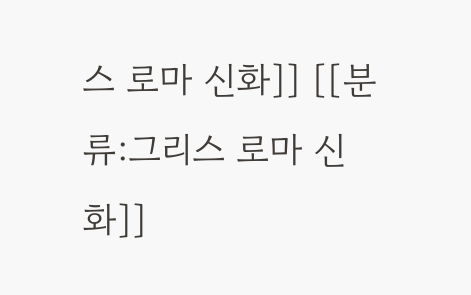스 로마 신화]] [[분류:그리스 로마 신화]]